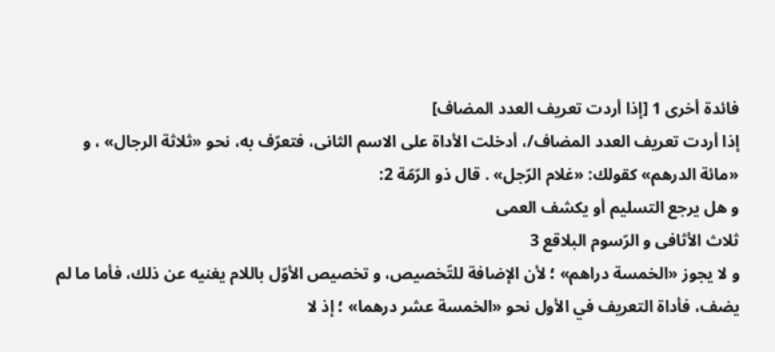فائدة أخرى 1 [إذا أردت تعريف العدد المضاف]
إذا أردت تعريف العدد المضاف/، أدخلت الأداة على الاسم الثانى، فتعرّف به، نحو «ثلاثة الرجال» ، و «مائة الدرهم» كقولك: «غلام الرّجل» . قال ذو الرّمّة 2:
و هل يرجع التسليم أو يكشف العمى
ثلاث الأثافى و الرّسوم البلاقع 3
و لا يجوز «الخمسة دراهم» ؛ لأن الإضافة للتّخصيص، و تخصيص الأوّل باللام يغنيه عن ذلك، فأما ما لم يضف، فأداة التعريف في الأول نحو «الخمسة عشر درهما» ؛ إذ لا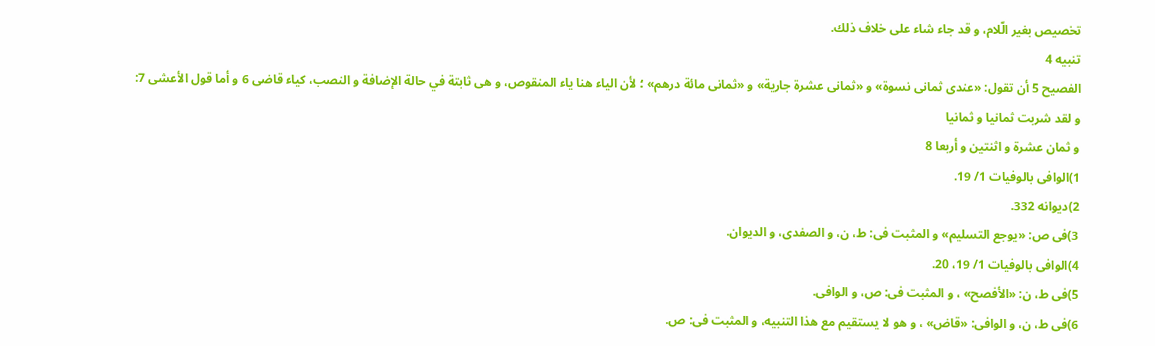تخصيص بغير الّلام، و قد جاء شاء على خلاف ذلك.
تنبيه 4
الفصيح 5 أن تقول: «عندى ثمانى نسوة» و «ثمانى عشرة جارية» و «ثمانى مائة درهم» ؛ لأن الياء هنا ياء المنقوص، و هى ثابتة في حالة الإضافة و النصب، كياء قاضى 6 و أما قول الأعشى 7:
و لقد شربت ثمانيا و ثمانيا
و ثمان عشرة و اثنتين و أربعا 8
1)الوافى بالوفيات 1/ 19.
2)ديوانه 332.
3)فى ص: «يوجع التسليم» و المثبت فى: ط، ن، و الصفدى، و الديوان.
4)الوافى بالوفيات 1/ 19، 20.
5)فى ط، ن: «الأفصح» ، و المثبت فى: ص، و الوافى.
6)فى ط، ن، و الوافى: «قاض» ، و هو لا يستقيم مع هذا التنبيه، و المثبت فى: ص.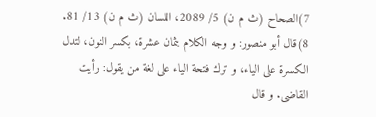7)الصحاح (ث م ن) 5/ 2089، اللسان (ث م ن) 13/ 81.
8)قال أبو منصور: و وجه الكلام بثمان عشرة، بكسر النون، لتدل الكسرة على الياء، و ترك فتحة الياء على لغة من يقول: رأيت القاضى. و قال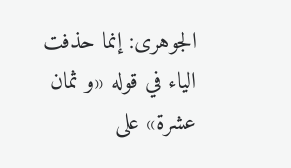الجوهرى: إنما حذفت الياء في قوله «و ثمان عشرة» على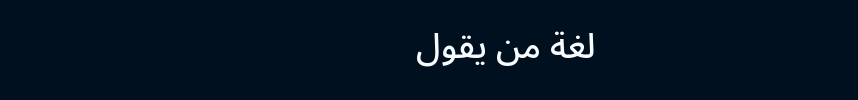لغة من يقول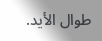طوال الأيد.